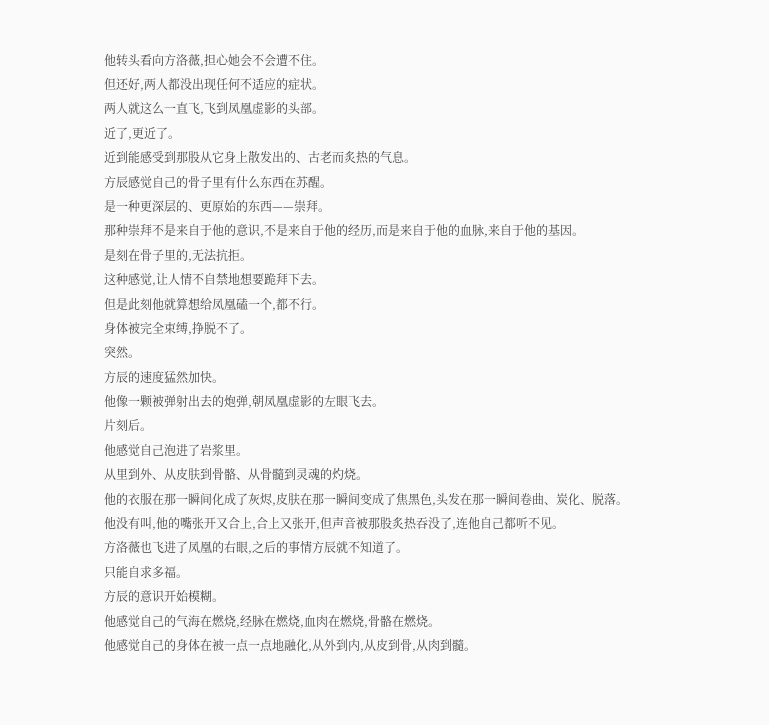他转头看向方洛薇,担心她会不会遭不住。
但还好,两人都没出现任何不适应的症状。
两人就这么一直飞,飞到凤凰虚影的头部。
近了,更近了。
近到能感受到那股从它身上散发出的、古老而炙热的气息。
方辰感觉自己的骨子里有什么东西在苏醒。
是一种更深层的、更原始的东西——崇拜。
那种崇拜不是来自于他的意识,不是来自于他的经历,而是来自于他的血脉,来自于他的基因。
是刻在骨子里的,无法抗拒。
这种感觉,让人情不自禁地想要跪拜下去。
但是此刻他就算想给凤凰磕一个,都不行。
身体被完全束缚,挣脱不了。
突然。
方辰的速度猛然加快。
他像一颗被弹射出去的炮弹,朝凤凰虚影的左眼飞去。
片刻后。
他感觉自己泡进了岩浆里。
从里到外、从皮肤到骨骼、从骨髓到灵魂的灼烧。
他的衣服在那一瞬间化成了灰烬,皮肤在那一瞬间变成了焦黑色,头发在那一瞬间卷曲、炭化、脱落。
他没有叫,他的嘴张开又合上,合上又张开,但声音被那股炙热吞没了,连他自己都听不见。
方洛薇也飞进了凤凰的右眼,之后的事情方辰就不知道了。
只能自求多福。
方辰的意识开始模糊。
他感觉自己的气海在燃烧,经脉在燃烧,血肉在燃烧,骨骼在燃烧。
他感觉自己的身体在被一点一点地融化,从外到内,从皮到骨,从肉到髓。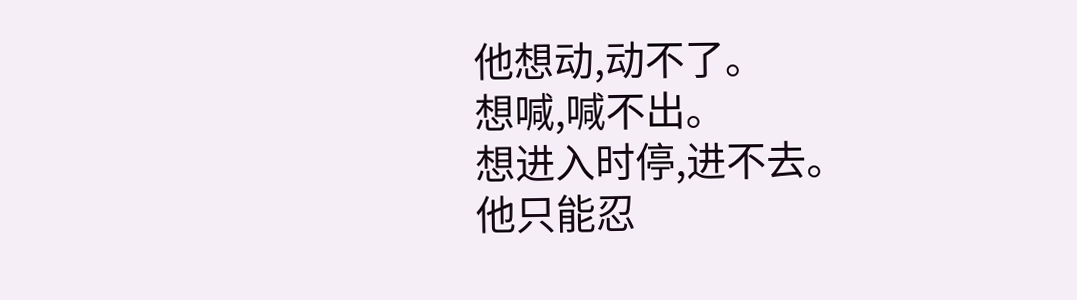他想动,动不了。
想喊,喊不出。
想进入时停,进不去。
他只能忍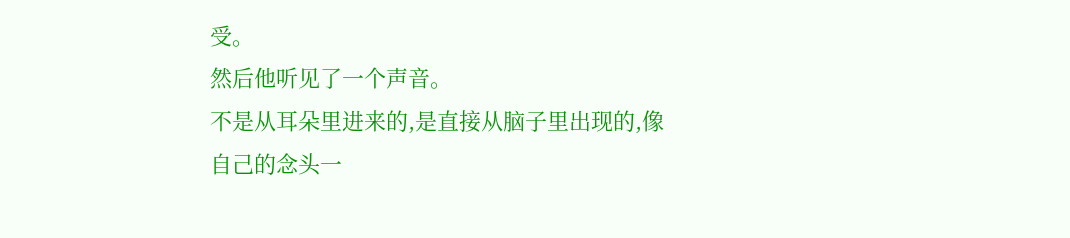受。
然后他听见了一个声音。
不是从耳朵里进来的,是直接从脑子里出现的,像自己的念头一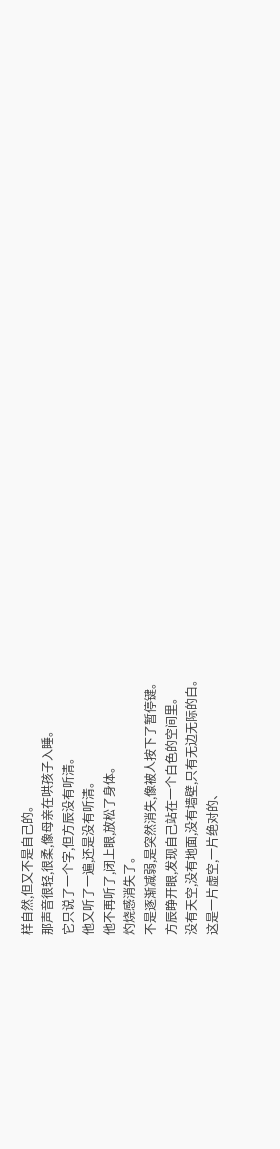样自然,但又不是自己的。
那声音很轻,很柔,像母亲在哄孩子入睡。
它只说了一个字,但方辰没有听清。
他又听了一遍,还是没有听清。
他不再听了,闭上眼,放松了身体。
灼烧感消失了。
不是逐渐减弱,是突然消失,像被人按下了暂停键。
方辰睁开眼,发现自己站在一个白色的空间里。
没有天空,没有地面,没有墙壁,只有无边无际的白。
这是一片虚空,一片绝对的、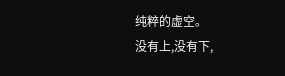纯粹的虚空。
没有上,没有下,